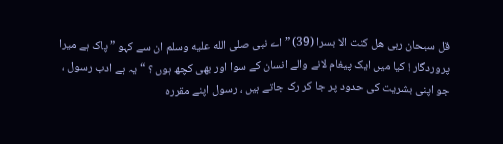قل سبحان ربی ھل کنت الا بسرا (39) ” اے نبی صلى الله عليه وسلم ان سے کہو ” پاک ہے میرا پروردگار ! کیا میں ایک پیغام لانے والے انسان کے سوا اور بھی کچھ ہوں ؟ “ یہ ہے ادب رسول ، جو اپنی بشریت کی حدود پر جا کر رک جاتے ہیں ، رسول اپنے مقررہ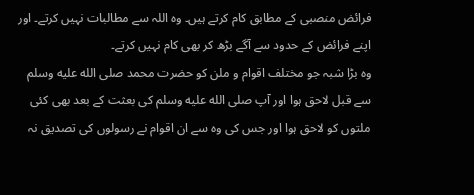فرائض منصبی کے مطابق کام کرتے ہیں۔ وہ اللہ سے مطالبات نہیں کرتے۔ اور اپنے فرائض کے حدود سے آگے بڑھ کر بھی کام نہیں کرتے۔
وہ بڑا شبہ جو مختلف اقوام و ملن کو حضرت محمد صلى الله عليه وسلم سے قبل لاحق ہوا اور آپ صلى الله عليه وسلم کی بعثت کے بعد بھی کئی ملتوں کو لاحق ہوا اور جس کی وہ سے ان اقوام نے رسولوں کی تصدیق نہ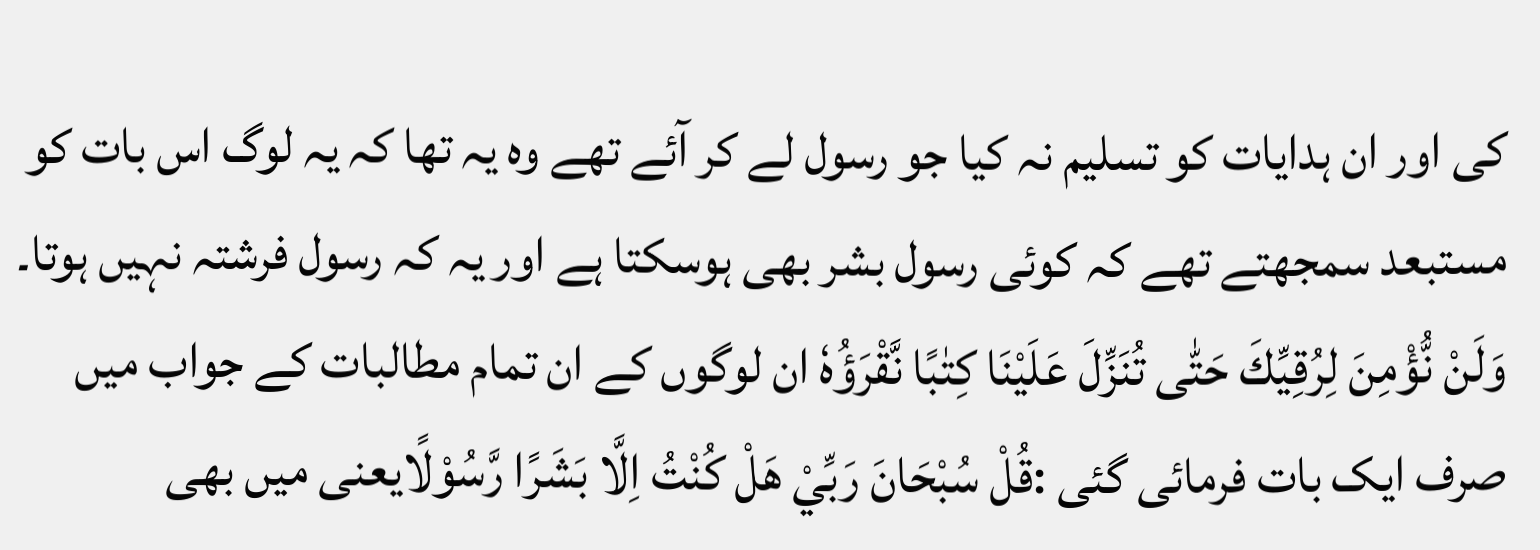کی اور ان ہدایات کو تسلیم نہ کیا جو رسول لے کر آئے تھے وہ یہ تھا کہ یہ لوگ اس بات کو مستبعد سمجھتے تھے کہ کوئی رسول بشر بھی ہوسکتا ہے اور یہ کہ رسول فرشتہ نہیں ہوتا۔
وَلَنْ نُّؤْمِنَ لِرُقِيِّكَ حَتّٰى تُنَزِّلَ عَلَيْنَا كِتٰبًا نَّقْرَؤُهٗ ان لوگوں کے ان تمام مطالبات کے جواب میں صرف ایک بات فرمائی گئی :قُلْ سُبْحَانَ رَبِّيْ هَلْ كُنْتُ اِلَّا بَشَرًا رَّسُوْلًایعنی میں بھی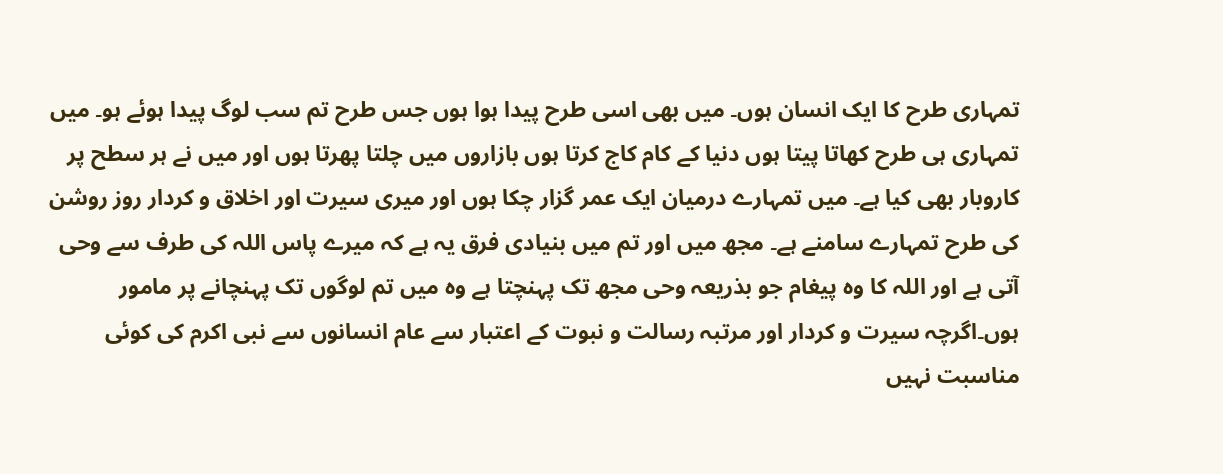تمہاری طرح کا ایک انسان ہوں۔ میں بھی اسی طرح پیدا ہوا ہوں جس طرح تم سب لوگ پیدا ہوئے ہو۔ میں تمہاری ہی طرح کھاتا پیتا ہوں دنیا کے کام کاج کرتا ہوں بازاروں میں چلتا پھرتا ہوں اور میں نے ہر سطح پر کاروبار بھی کیا ہے۔ میں تمہارے درمیان ایک عمر گزار چکا ہوں اور میری سیرت اور اخلاق و کردار روز روشن کی طرح تمہارے سامنے ہے۔ مجھ میں اور تم میں بنیادی فرق یہ ہے کہ میرے پاس اللہ کی طرف سے وحی آتی ہے اور اللہ کا وہ پیغام جو بذریعہ وحی مجھ تک پہنچتا ہے وہ میں تم لوگوں تک پہنچانے پر مامور ہوں۔اگرچہ سیرت و کردار اور مرتبہ رسالت و نبوت کے اعتبار سے عام انسانوں سے نبی اکرم کی کوئی مناسبت نہیں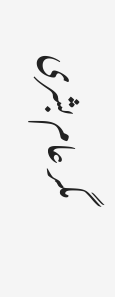مگر عام بشری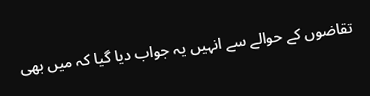تقاضوں کے حوالے سے انہیں یہ جواب دیا گیا کہ میں بھی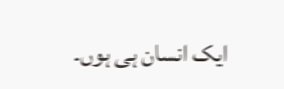ایک انسان ہی ہوں۔